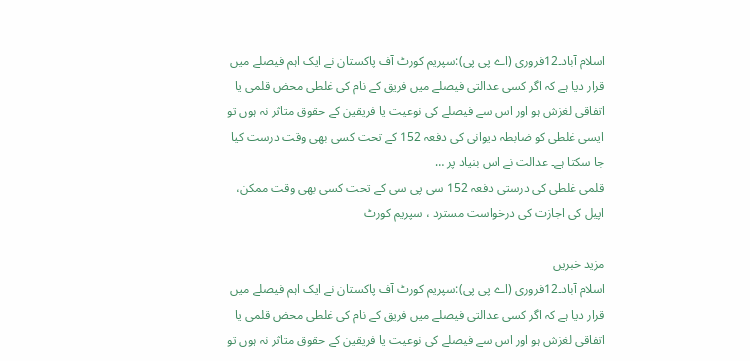اسلام آباد۔12فروری (اے پی پی):سپریم کورٹ آف پاکستان نے ایک اہم فیصلے میں قرار دیا ہے کہ اگر کسی عدالتی فیصلے میں فریق کے نام کی غلطی محض قلمی یا اتفاقی لغزش ہو اور اس سے فیصلے کی نوعیت یا فریقین کے حقوق متاثر نہ ہوں تو ایسی غلطی کو ضابطہ دیوانی کی دفعہ 152 کے تحت کسی بھی وقت درست کیا جا سکتا ہے۔ عدالت نے اس بنیاد پر …
قلمی غلطی کی درستی دفعہ 152 سی پی سی کے تحت کسی بھی وقت ممکن، اپیل کی اجازت کی درخواست مسترد ، سپریم کورٹ

مزید خبریں
اسلام آباد۔12فروری (اے پی پی):سپریم کورٹ آف پاکستان نے ایک اہم فیصلے میں قرار دیا ہے کہ اگر کسی عدالتی فیصلے میں فریق کے نام کی غلطی محض قلمی یا اتفاقی لغزش ہو اور اس سے فیصلے کی نوعیت یا فریقین کے حقوق متاثر نہ ہوں تو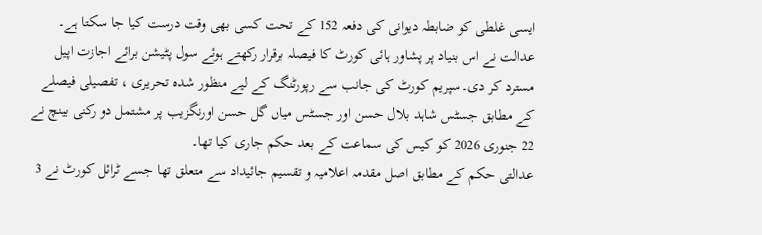ایسی غلطی کو ضابطہ دیوانی کی دفعہ 152 کے تحت کسی بھی وقت درست کیا جا سکتا ہے۔ عدالت نے اس بنیاد پر پشاور ہائی کورٹ کا فیصلہ برقرار رکھتے ہوئے سول پٹیشن برائے اجازت اپیل مسترد کر دی۔سپریم کورٹ کی جانب سے رپورٹنگ کے لیے منظور شدہ تحریری ، تفصیلی فیصلے کے مطابق جسٹس شاہد بلال حسن اور جسٹس میاں گل حسن اورنگزیب پر مشتمل دو رکنی بینچ نے 22 جنوری 2026 کو کیس کی سماعت کے بعد حکم جاری کیا تھا۔
عدالتی حکم کے مطابق اصل مقدمہ اعلامیہ و تقسیم جائیداد سے متعلق تھا جسے ٹرائل کورٹ نے 3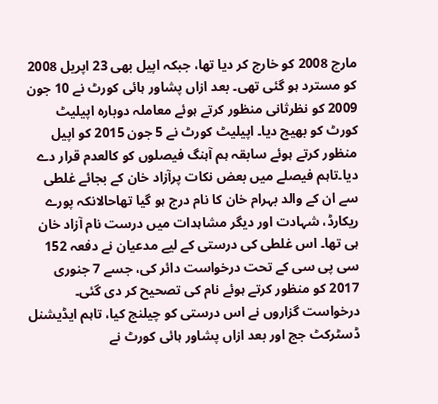مارچ 2008 کو خارج کر دیا تھا، جبکہ اپیل بھی 23 اپریل 2008 کو مسترد ہو گئی تھی۔ بعد ازاں پشاور ہائی کورٹ نے 10 جون 2009 کو نظرثانی منظور کرتے ہوئے معاملہ دوبارہ اپیلیٹ کورٹ کو بھیج دیا۔ اپیلیٹ کورٹ نے 5 جون 2015 کو اپیل منظور کرتے ہوئے سابقہ ہم آہنگ فیصلوں کو کالعدم قرار دے دیا۔تاہم فیصلے میں بعض نکات پرآزاد خان کے بجائے غلطی سے ان کے والد بہرام خان کا نام درج ہو گیا تھاحالانکہ پورے ریکارڈ، شہادت اور دیگر مشاہدات میں درست نام آزاد خان ہی تھا۔ اس غلطی کی درستی کے لیے مدعیان نے دفعہ 152 سی پی سی کے تحت درخواست دائر کی، جسے 7 جنوری 2017 کو منظور کرتے ہوئے نام کی تصحیح کر دی گئی۔
درخواست گزاروں نے اس درستی کو چیلنج کیا، تاہم ایڈیشنل ڈسٹرکٹ جج اور بعد ازاں پشاور ہائی کورٹ نے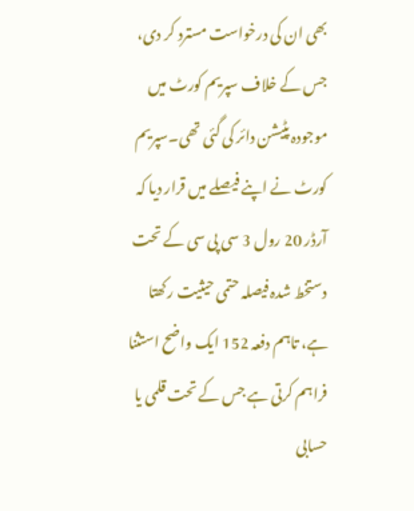بھی ان کی درخواست مسترد کر دی، جس کے خلاف سپریم کورٹ میں موجودہ پٹیشن دائر کی گئی تھی۔سپریم کورٹ نے اپنے فیصلے میں قرار دیا کہ آرڈر 20 رول 3 سی پی سی کے تحت دستخط شدہ فیصلہ حتمی حیثیت رکھتا ہے، تاہم دفعہ 152 ایک واضح استثنا فراہم کرتی ہے جس کے تحت قلمی یا حسابی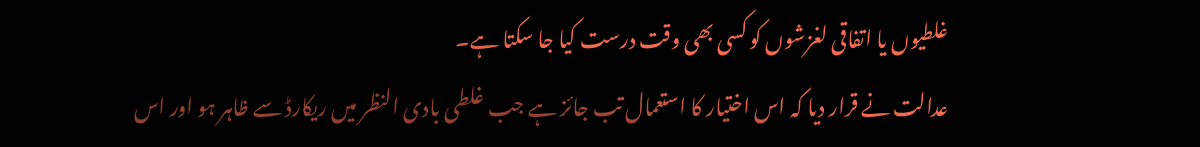غلطیوں یا اتفاقی لغزشوں کو کسی بھی وقت درست کیا جا سکتا ہے۔
عدالت نے قرار دیا کہ اس اختیار کا استعمال تب جائز ہے جب غلطی بادی النظر میں ریکارڈ سے ظاہر ہو اور اس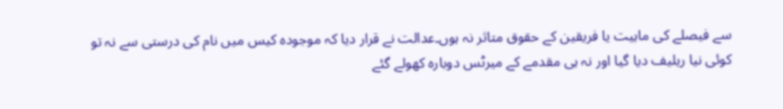سے فیصلے کی ماہیت یا فریقین کے حقوق متاثر نہ ہوں۔عدالت نے قرار دیا کہ موجودہ کیس میں نام کی درستی سے نہ تو کوئی نیا ریلیف دیا گیا اور نہ ہی مقدمے کے میرٹس دوبارہ کھولے گئے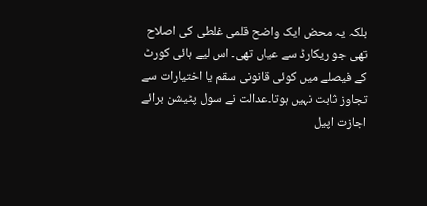بلکہ یہ محض ایک واضح قلمی غلطی کی اصلاح تھی جو ریکارڈ سے عیاں تھی۔ اس لیے ہائی کورٹ کے فیصلے میں کوئی قانونی سقم یا اختیارات سے تجاوز ثابت نہیں ہوتا۔عدالت نے سول پٹیشن برائے اجازت اپیل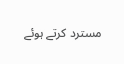مسترد کرتے ہوئے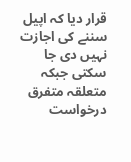قرار دیا کہ اپیل سننے کی اجازت نہیں دی جا سکتی جبکہ متعلقہ متفرق درخواست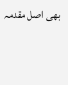بھی اصل مقدمہ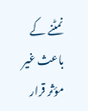نمٹنے کے باعث غیر مؤثر قرار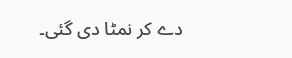دے کر نمٹا دی گئی۔